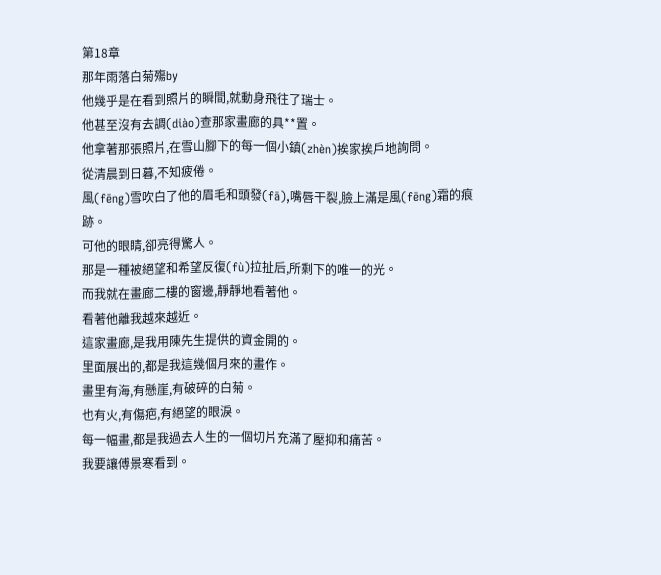第18章
那年雨落白菊殤by
他幾乎是在看到照片的瞬間,就動身飛往了瑞士。
他甚至沒有去調(diào)查那家畫廊的具**置。
他拿著那張照片,在雪山腳下的每一個小鎮(zhèn)挨家挨戶地詢問。
從清晨到日暮,不知疲倦。
風(fēng)雪吹白了他的眉毛和頭發(fā),嘴唇干裂,臉上滿是風(fēng)霜的痕跡。
可他的眼睛,卻亮得驚人。
那是一種被絕望和希望反復(fù)拉扯后,所剩下的唯一的光。
而我就在畫廊二樓的窗邊,靜靜地看著他。
看著他離我越來越近。
這家畫廊,是我用陳先生提供的資金開的。
里面展出的,都是我這幾個月來的畫作。
畫里有海,有懸崖,有破碎的白菊。
也有火,有傷疤,有絕望的眼淚。
每一幅畫,都是我過去人生的一個切片充滿了壓抑和痛苦。
我要讓傅景寒看到。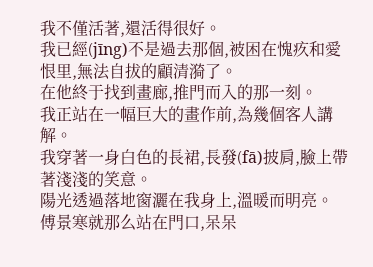我不僅活著,還活得很好。
我已經(jīng)不是過去那個,被困在愧疚和愛恨里,無法自拔的顧清漪了。
在他終于找到畫廊,推門而入的那一刻。
我正站在一幅巨大的畫作前,為幾個客人講解。
我穿著一身白色的長裙,長發(fā)披肩,臉上帶著淺淺的笑意。
陽光透過落地窗灑在我身上,溫暖而明亮。
傅景寒就那么站在門口,呆呆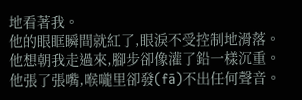地看著我。
他的眼眶瞬間就紅了,眼淚不受控制地滑落。
他想朝我走過來,腳步卻像灌了鉛一樣沉重。
他張了張嘴,喉嚨里卻發(fā)不出任何聲音。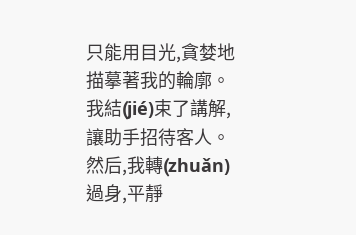只能用目光,貪婪地描摹著我的輪廓。
我結(jié)束了講解,讓助手招待客人。
然后,我轉(zhuǎn)過身,平靜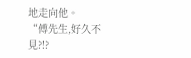地走向他。
“傅先生,好久不見?!?